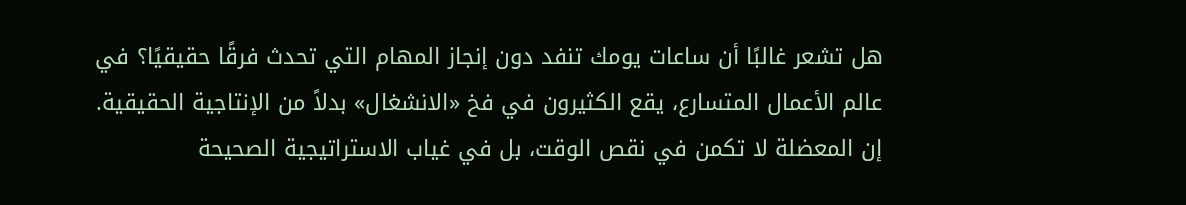هل تشعر غالبًا أن ساعات يومك تنفد دون إنجاز المهام التي تحدث فرقًا حقيقيًا؟ في عالم الأعمال المتسارع، يقع الكثيرون في فخ «الانشغال» بدلاً من الإنتاجية الحقيقية. إن المعضلة لا تكمن في نقص الوقت، بل في غياب الاستراتيجية الصحيحة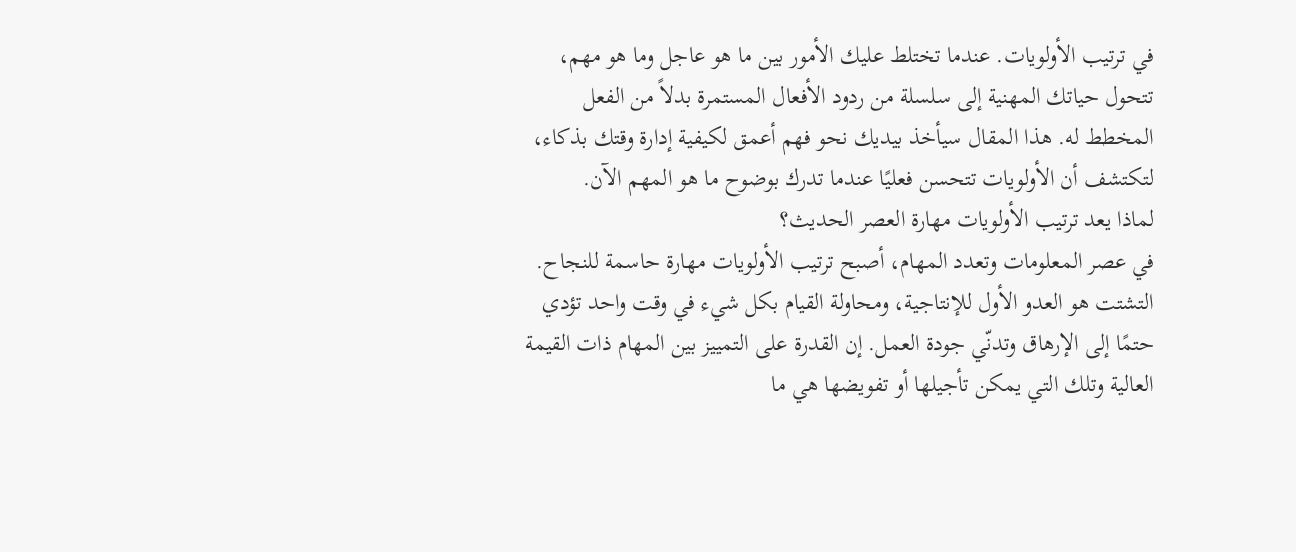في ترتيب الأولويات. عندما تختلط عليك الأمور بين ما هو عاجل وما هو مهم، تتحول حياتك المهنية إلى سلسلة من ردود الأفعال المستمرة بدلاً من الفعل المخطط له. هذا المقال سيأخذ بيديك نحو فهم أعمق لكيفية إدارة وقتك بذكاء، لتكتشف أن الأولويات تتحسن فعليًا عندما تدرك بوضوح ما هو المهم الآن.
لماذا يعد ترتيب الأولويات مهارة العصر الحديث؟
في عصر المعلومات وتعدد المهام، أصبح ترتيب الأولويات مهارة حاسمة للنجاح. التشتت هو العدو الأول للإنتاجية، ومحاولة القيام بكل شيء في وقت واحد تؤدي حتمًا إلى الإرهاق وتدنّي جودة العمل. إن القدرة على التمييز بين المهام ذات القيمة العالية وتلك التي يمكن تأجيلها أو تفويضها هي ما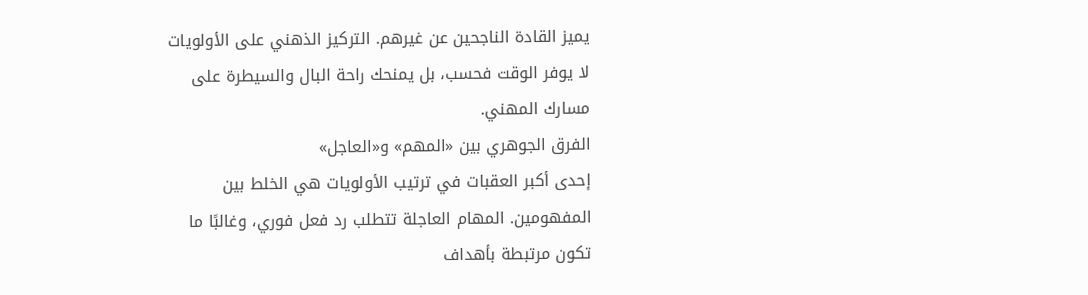يميز القادة الناجحين عن غيرهم. التركيز الذهني على الأولويات لا يوفر الوقت فحسب، بل يمنحك راحة البال والسيطرة على مسارك المهني.
الفرق الجوهري بين «المهم» و«العاجل»
إحدى أكبر العقبات في ترتيب الأولويات هي الخلط بين المفهومين. المهام العاجلة تتطلب رد فعل فوري، وغالبًا ما تكون مرتبطة بأهداف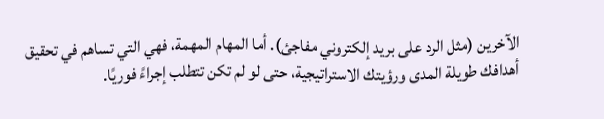الآخرين (مثل الرد على بريد إلكتروني مفاجئ). أما المهام المهمة، فهي التي تساهم في تحقيق أهدافك طويلة المدى ورؤيتك الاستراتيجية، حتى لو لم تكن تتطلب إجراءً فوريًا.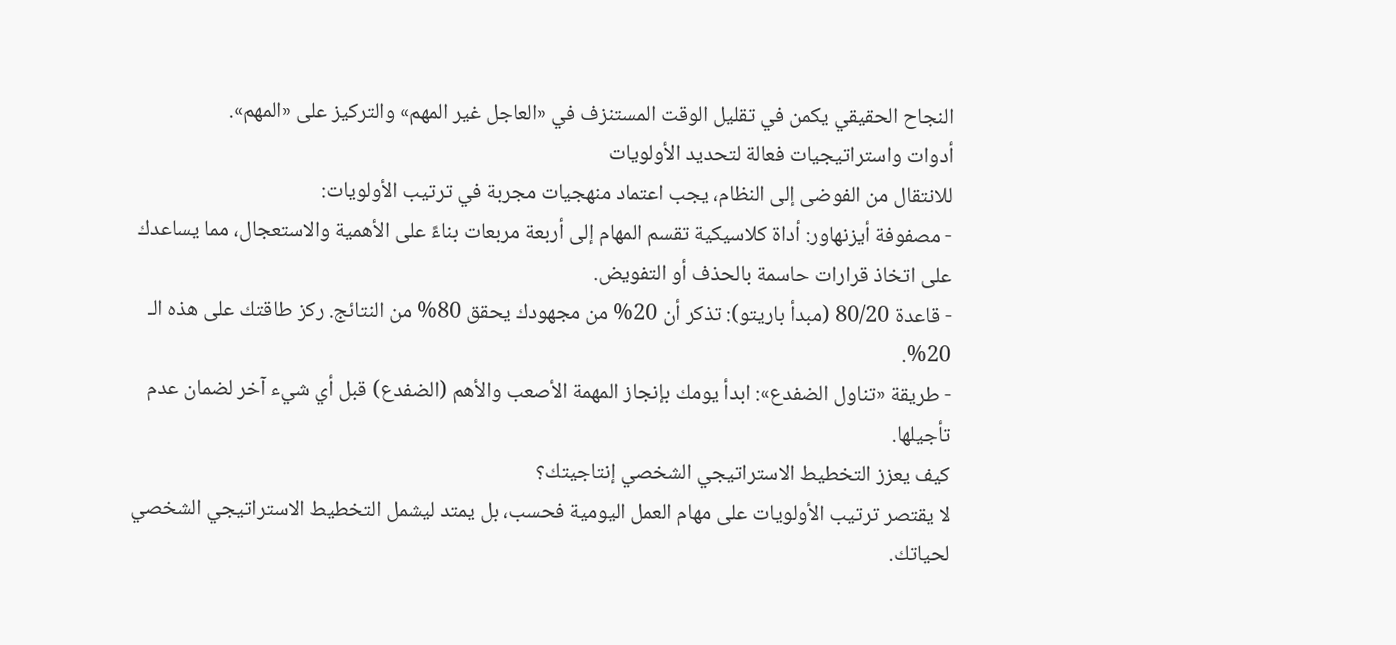النجاح الحقيقي يكمن في تقليل الوقت المستنزف في «العاجل غير المهم» والتركيز على «المهم».
أدوات واستراتيجيات فعالة لتحديد الأولويات
للانتقال من الفوضى إلى النظام، يجب اعتماد منهجيات مجربة في ترتيب الأولويات:
- مصفوفة أيزنهاور: أداة كلاسيكية تقسم المهام إلى أربعة مربعات بناءً على الأهمية والاستعجال، مما يساعدك على اتخاذ قرارات حاسمة بالحذف أو التفويض.
- قاعدة 80/20 (مبدأ باريتو): تذكر أن 20% من مجهودك يحقق 80% من النتائج. ركز طاقتك على هذه الـ 20%.
- طريقة «تناول الضفدع»: ابدأ يومك بإنجاز المهمة الأصعب والأهم (الضفدع) قبل أي شيء آخر لضمان عدم تأجيلها.
كيف يعزز التخطيط الاستراتيجي الشخصي إنتاجيتك؟
لا يقتصر ترتيب الأولويات على مهام العمل اليومية فحسب، بل يمتد ليشمل التخطيط الاستراتيجي الشخصي لحياتك.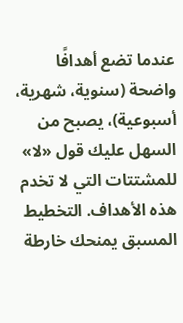عندما تضع أهدافًا واضحة (سنوية، شهرية، أسبوعية)، يصبح من السهل عليك قول «لا» للمشتتات التي لا تخدم هذه الأهداف. التخطيط المسبق يمنحك خارطة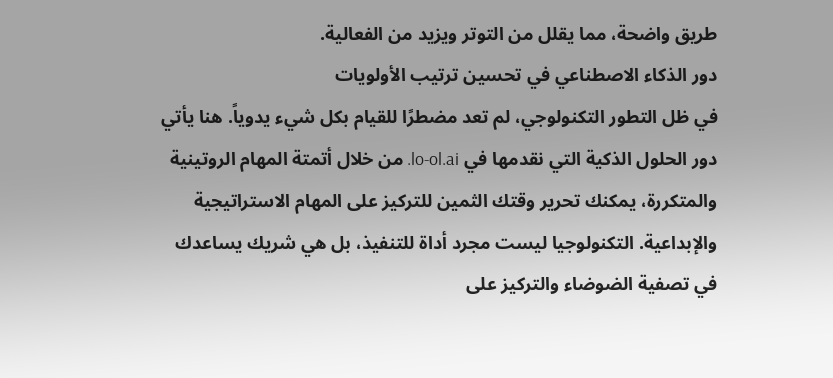طريق واضحة، مما يقلل من التوتر ويزيد من الفعالية.
دور الذكاء الاصطناعي في تحسين ترتيب الأولويات
في ظل التطور التكنولوجي، لم تعد مضطرًا للقيام بكل شيء يدوياً. هنا يأتي دور الحلول الذكية التي نقدمها في lo-ol.ai. من خلال أتمتة المهام الروتينية والمتكررة، يمكنك تحرير وقتك الثمين للتركيز على المهام الاستراتيجية والإبداعية. التكنولوجيا ليست مجرد أداة للتنفيذ، بل هي شريك يساعدك في تصفية الضوضاء والتركيز على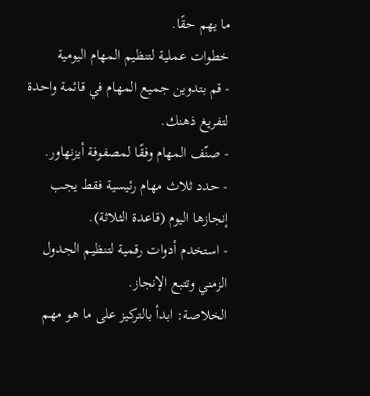ما يهم حقًا.
خطوات عملية لتنظيم المهام اليومية
- قم بتدوين جميع المهام في قائمة واحدة لتفريغ ذهنك.
- صنّف المهام وفقًا لمصفوفة أيزنهاور.
- حدد ثلاث مهام رئيسية فقط يجب إنجازها اليوم (قاعدة الثلاثة).
- استخدم أدوات رقمية لتنظيم الجدول الزمني وتتبع الإنجاز.
الخلاصة: ابدأ بالتركيز على ما هو مهم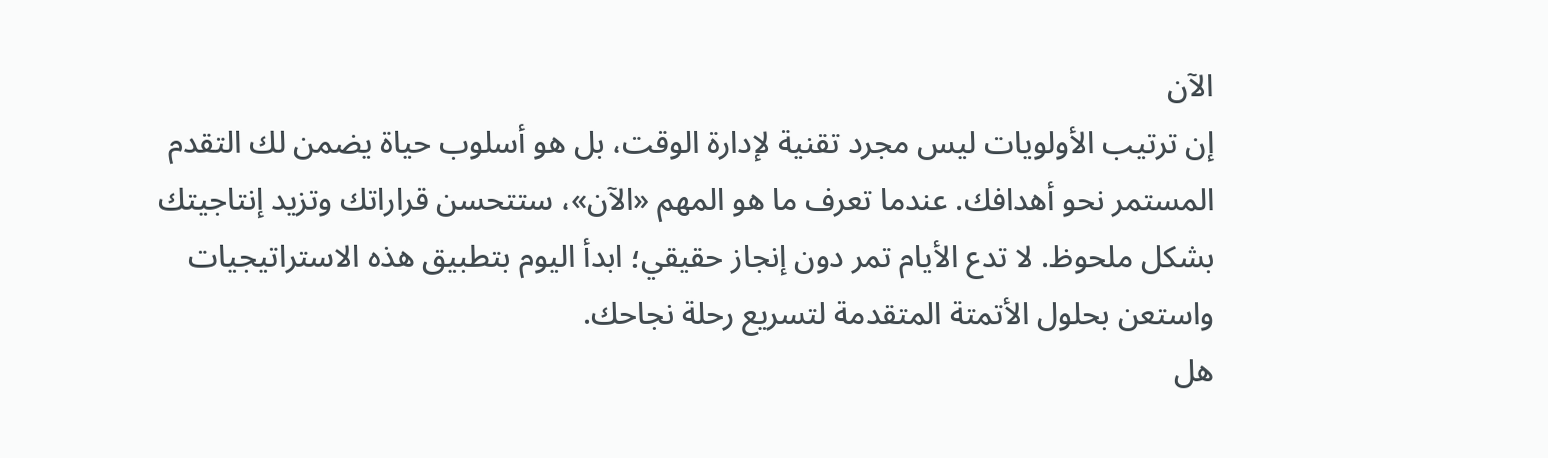الآن
إن ترتيب الأولويات ليس مجرد تقنية لإدارة الوقت، بل هو أسلوب حياة يضمن لك التقدم المستمر نحو أهدافك. عندما تعرف ما هو المهم «الآن»، ستتحسن قراراتك وتزيد إنتاجيتك بشكل ملحوظ. لا تدع الأيام تمر دون إنجاز حقيقي؛ ابدأ اليوم بتطبيق هذه الاستراتيجيات واستعن بحلول الأتمتة المتقدمة لتسريع رحلة نجاحك.
هل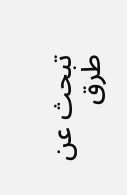تبحث عن طرق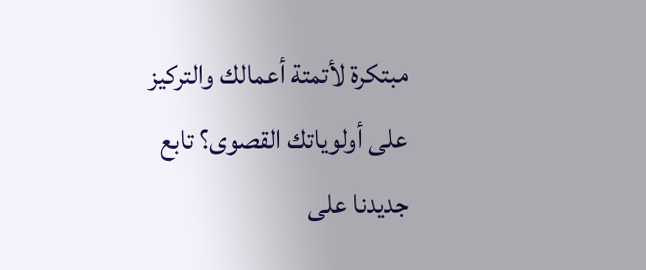مبتكرة لأتمتة أعمالك والتركيز على أولوياتك القصوى؟ تابع جديدنا على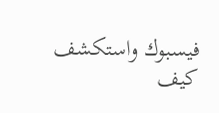فيسبوك واستكشف كيف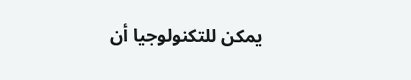يمكن للتكنولوجيا أن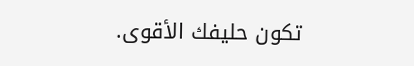تكون حليفك الأقوى.